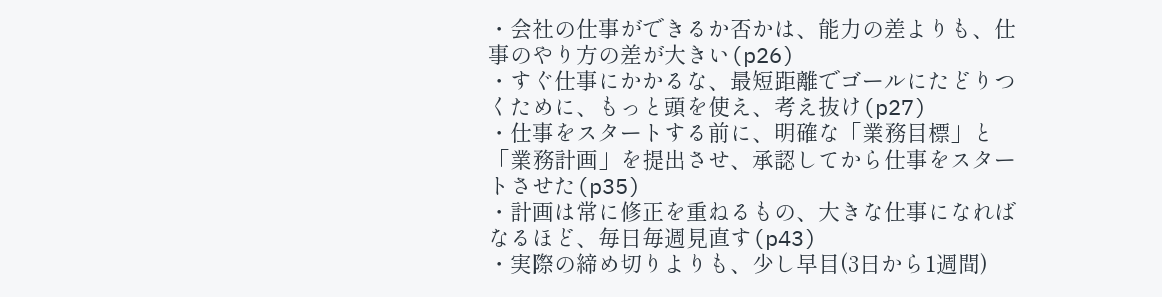・会社の仕事ができるか否かは、能力の差よりも、仕事のやり方の差が大きい(p26)
・すぐ仕事にかかるな、最短距離でゴールにたどりつくために、もっと頭を使え、考え抜け(p27)
・仕事をスタートする前に、明確な「業務目標」と「業務計画」を提出させ、承認してから仕事をスタートさせた(p35)
・計画は常に修正を重ねるもの、大きな仕事になればなるほど、毎日毎週見直す(p43)
・実際の締め切りよりも、少し早目(3日から1週間)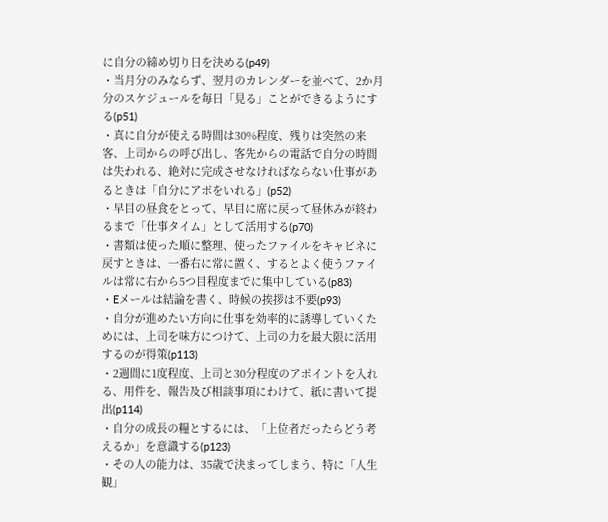に自分の締め切り日を決める(p49)
・当月分のみならず、翌月のカレンダーを並べて、2か月分のスケジュールを毎日「見る」ことができるようにする(p51)
・真に自分が使える時間は30%程度、残りは突然の来客、上司からの呼び出し、客先からの電話で自分の時間は失われる、絶対に完成させなければならない仕事があるときは「自分にアポをいれる」(p52)
・早目の昼食をとって、早目に席に戻って昼休みが終わるまで「仕事タイム」として活用する(p70)
・書類は使った順に整理、使ったファイルをキャビネに戻すときは、一番右に常に置く、するとよく使うファイルは常に右から5つ目程度までに集中している(p83)
・Eメールは結論を書く、時候の挨拶は不要(p93)
・自分が進めたい方向に仕事を効率的に誘導していくためには、上司を味方につけて、上司の力を最大限に活用するのが得策(p113)
・2週間に1度程度、上司と30分程度のアポイントを入れる、用件を、報告及び相談事項にわけて、紙に書いて提出(p114)
・自分の成長の糧とするには、「上位者だったらどう考えるか」を意識する(p123)
・その人の能力は、35歳で決まってしまう、特に「人生観」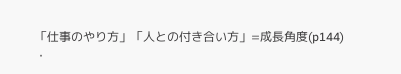「仕事のやり方」「人との付き合い方」=成長角度(p144)
・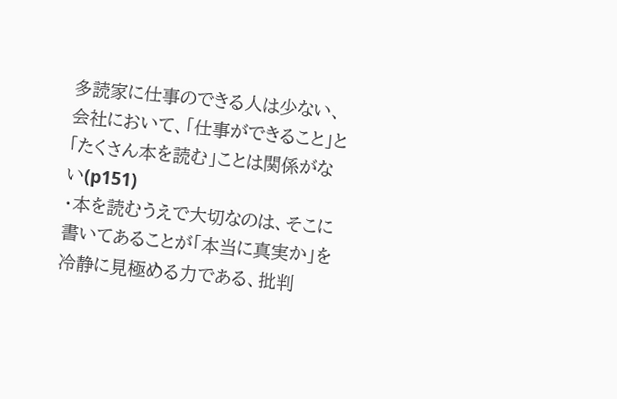多読家に仕事のできる人は少ない、会社において、「仕事ができること」と「たくさん本を読む」ことは関係がない(p151)
・本を読むうえで大切なのは、そこに書いてあることが「本当に真実か」を冷静に見極める力である、批判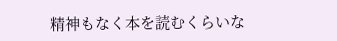精神もなく本を読むくらいな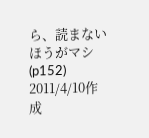ら、読まないほうがマシ(p152)
2011/4/10作成